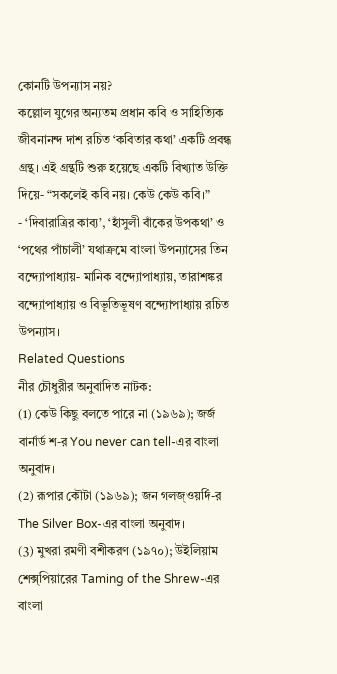কোনটি উপন্যাস নয়?
কল্লোল যুগের অন্যতম প্রধান কবি ও সাহিত্যিক জীবনানন্দ দাশ রচিত ‘কবিতার কথা’ একটি প্রবন্ধ গ্রন্থ। এই গ্রন্থটি শুরু হয়েছে একটি বিখ্যাত উক্তি দিয়ে- “সকলেই কবি নয়। কেউ কেউ কবি।”
- ‘দিবারাত্রির কাব্য’, ‘হাঁসুলী বাঁকের উপকথা’ ও ‘পথের পাঁচালী’ যথাক্রমে বাংলা উপন্যাসের তিন বন্দ্যোপাধ্যায়- মানিক বন্দ্যোপাধ্যায়, তারাশঙ্কর বন্দ্যোপাধ্যায় ও বিভূতিভূষণ বন্দ্যোপাধ্যায় রচিত উপন্যাস।
Related Questions
নীর চৌধুরীর অনুবাদিত নাটক:
(1) কেউ কিছু বলতে পারে না (১৯৬৯); জর্জ বার্নার্ড শ-র You never can tell-এর বাংলা অনুবাদ।
(2) রূপার কৌটা (১৯৬৯); জন গলজ্ওয়র্দি-র The Silver Box-এর বাংলা অনুবাদ।
(3) মুখরা রমণী বশীকরণ (১৯৭০); উইলিয়াম শেক্স্পিয়ারের Taming of the Shrew-এর বাংলা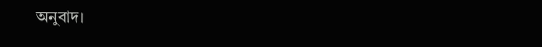অনুবাদ।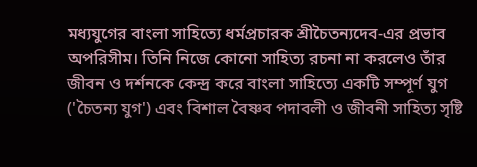মধ্যযুগের বাংলা সাহিত্যে ধর্মপ্রচারক শ্রীচৈতন্যদেব-এর প্রভাব অপরিসীম। তিনি নিজে কোনো সাহিত্য রচনা না করলেও তাঁর জীবন ও দর্শনকে কেন্দ্র করে বাংলা সাহিত্যে একটি সম্পূর্ণ যুগ ('চৈতন্য যুগ') এবং বিশাল বৈষ্ণব পদাবলী ও জীবনী সাহিত্য সৃষ্টি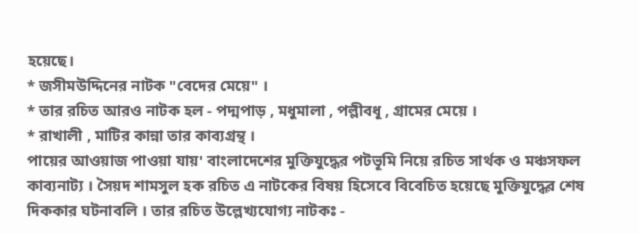হয়েছে।
* জসীমউদ্দিনের নাটক "বেদের মেয়ে" ।
* তার রচিত আরও নাটক হল - পদ্মপাড় , মধুমালা , পল্লীবধূ , গ্রামের মেয়ে ।
* রাখালী , মাটির কান্না তার কাব্যগ্রন্থ ।
পায়ের আওয়াজ পাওয়া যায়' বাংলাদেশের মুক্তিযুদ্ধের পটভূমি নিয়ে রচিত সার্থক ও মঞ্চসফল কাব্যনাট্য । সৈয়দ শামসুল হক রচিত এ নাটকের বিষয় হিসেবে বিবেচিত হয়েছে মুক্তিযুদ্ধের শেষ দিককার ঘটনাবলি । তার রচিত উল্লেখ্যযোগ্য নাটকঃ -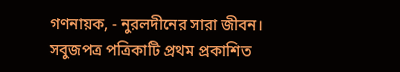গণনায়ক, - নুরলদীনের সারা জীবন।
সবুজপত্র পত্রিকাটি প্রথম প্রকাশিত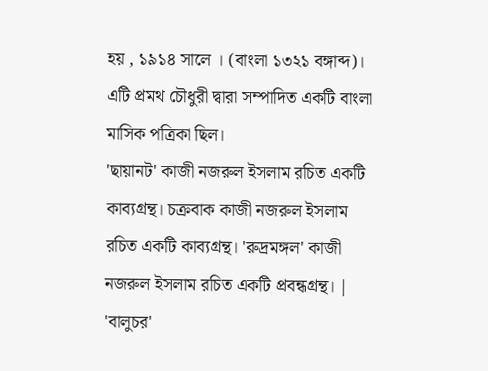হয় , ১৯১৪ সালে । (বাংলা ১৩২১ বঙ্গাব্দ)। এটি প্রমথ চৌধুরী দ্বারা সম্পাদিত একটি বাংলা মাসিক পত্রিকা ছিল।
'ছায়ানট' কাজী নজরুল ইসলাম রচিত একটি কাব্যগ্রন্থ। চক্রবাক কাজী নজরুল ইসলাম রচিত একটি কাব্যগ্রন্থ। 'রুদ্রমঙ্গল' কাজী নজরুল ইসলাম রচিত একটি প্রবন্ধগ্রন্থ। | 'বালুচর'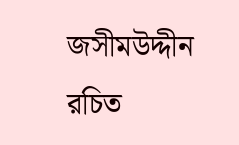জসীমউদ্দীন রচিত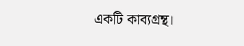একটি কাব্যগ্রন্থ।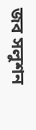জব সলুশন